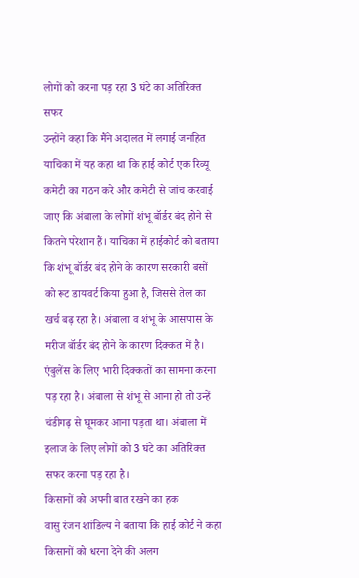लोगों को करना पड़ रहा 3 घंटे का अतिरिक्त सफर
उन्होंने कहा कि मैंने अदालत में लगाई जनहित याचिका में यह कहा था कि हाई कोर्ट एक रिव्यू कमेटी का गठन करे और कमेटी से जांच करवाई जाए कि अंबाला के लोगों शंभू बॉर्डर बंद होने से कितने परेशान हैं। याचिका में हाईकोर्ट को बताया कि शंभू बॉर्डर बंद होने के कारण सरकारी बसों को रूट डायवर्ट किया हुआ है, जिससे तेल का खर्च बढ़ रहा है। अंबाला व शंभू के आसपास के मरीज बॉर्डर बंद होने के कारण दिक्कत में है। एंबुलेंस के लिए भारी दिक्कतों का सामना करना पड़ रहा है। अंबाला से शंभू से आना हो तो उन्हें चंडीगढ़ से घूमकर आना पड़ता था। अंबाला में इलाज के लिए लोगों को 3 घंटे का अतिरिक्त सफर करना पड़ रहा है।
किसानों को अपनी बात रखने का हक
वासु रंजन शांडिल्य ने बताया कि हाई कोर्ट ने कहा किसानों को धरना देने की अलग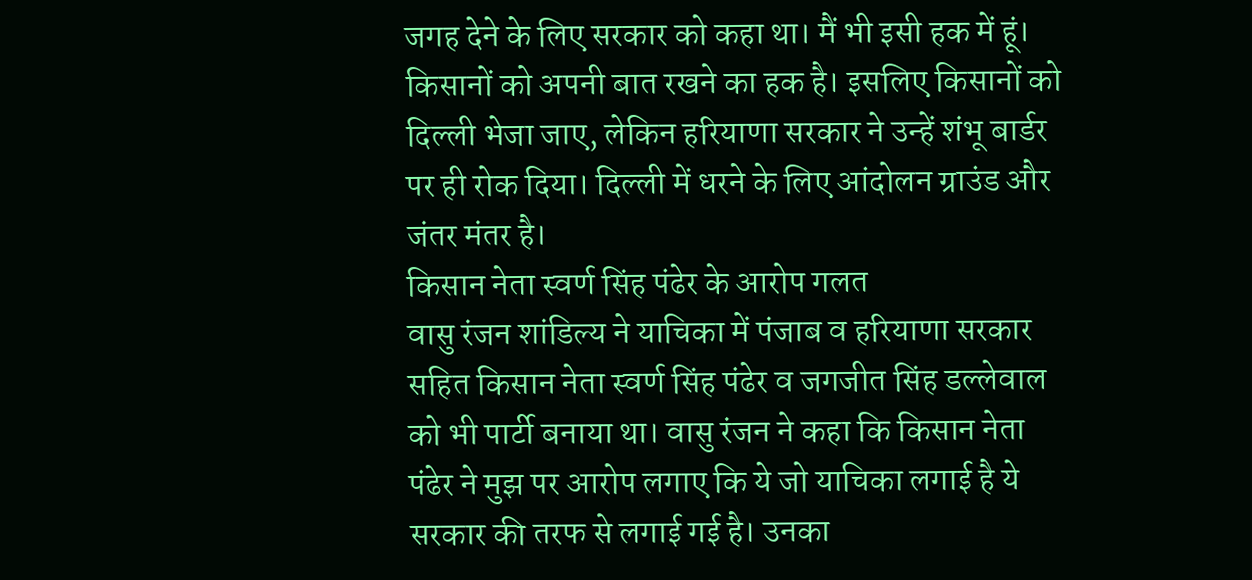जगह देने के लिए सरकार को कहा था। मैं भी इसी हक में हूं। किसानों को अपनी बात रखने का हक है। इसलिए किसानों को दिल्ली भेजा जाए, लेकिन हरियाणा सरकार ने उन्हें शंभू बार्डर पर ही रोक दिया। दिल्ली में धरने के लिए आंदोलन ग्राउंड और जंतर मंतर है।
किसान नेता स्वर्ण सिंह पंढेर के आरोप गलत
वासु रंजन शांडिल्य ने याचिका में पंजाब व हरियाणा सरकार सहित किसान नेता स्वर्ण सिंह पंढेर व जगजीत सिंह डल्लेवाल को भी पार्टी बनाया था। वासु रंजन ने कहा कि किसान नेता पंढेर ने मुझ पर आरोप लगाए कि ये जो याचिका लगाई है ये सरकार की तरफ से लगाई गई है। उनका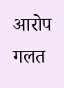आरोप गलत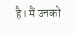है। मैं उनको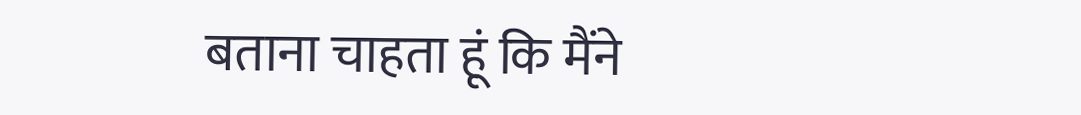बताना चाहता हूं कि मैंने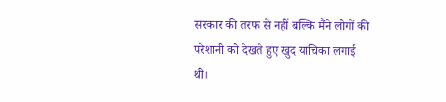सरकार की तरफ से नहीं बल्कि मैंने लोगों की परेशानी को देखते हुए खुद याचिका लगाई थी।